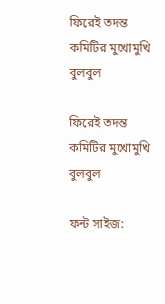ফিরেই তদন্ত কমিটির মুখোমুখি বুলবুল

ফিরেই তদন্ত কমিটির মুখোমুখি বুলবুল

ফন্ট সাইজ: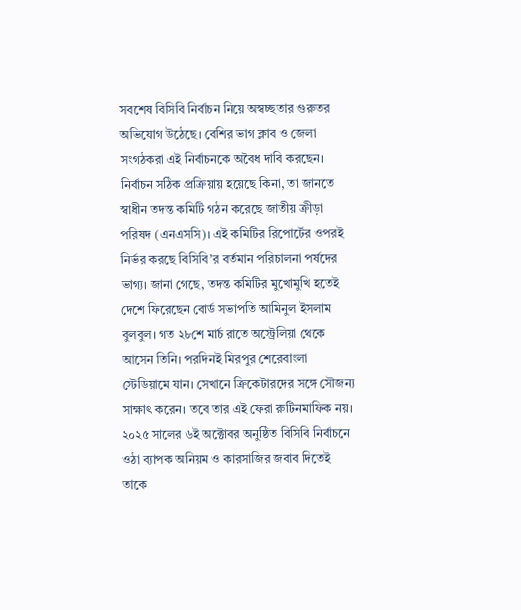সবশেষ বিসিবি নির্বাচন নিয়ে অস্বচ্ছতার গুরুতর অভিযোগ উঠেছে। বেশির ভাগ ক্লাব ও জেলা সংগঠকরা এই নির্বাচনকে অবৈধ দাবি করছেন। নির্বাচন সঠিক প্রক্রিয়ায় হয়েছে কিনা, তা জানতে স্বাধীন তদন্ত কমিটি গঠন করেছে জাতীয় ক্রীড়া পরিষদ (এনএসসি)। এই কমিটির রিপোর্টের ওপরই নির্ভর করছে বিসিবি’র বর্তমান পরিচালনা পর্ষদের ভাগ্য। জানা গেছে, তদন্ত কমিটির মুখোমুখি হতেই দেশে ফিরেছেন বোর্ড সভাপতি আমিনুল ইসলাম বুলবুল। গত ২৮শে মার্চ রাতে অস্ট্রেলিয়া থেকে আসেন তিনি। পরদিনই মিরপুর শেরেবাংলা স্টেডিয়ামে যান। সেখানে ক্রিকেটারদের সঙ্গে সৌজন্য সাক্ষাৎ করেন। তবে তার এই ফেরা রুটিনমাফিক নয়। ২০২৫ সালের ৬ই অক্টোবর অনুষ্ঠিত বিসিবি নির্বাচনে ওঠা ব্যাপক অনিয়ম ও কারসাজির জবাব দিতেই তাকে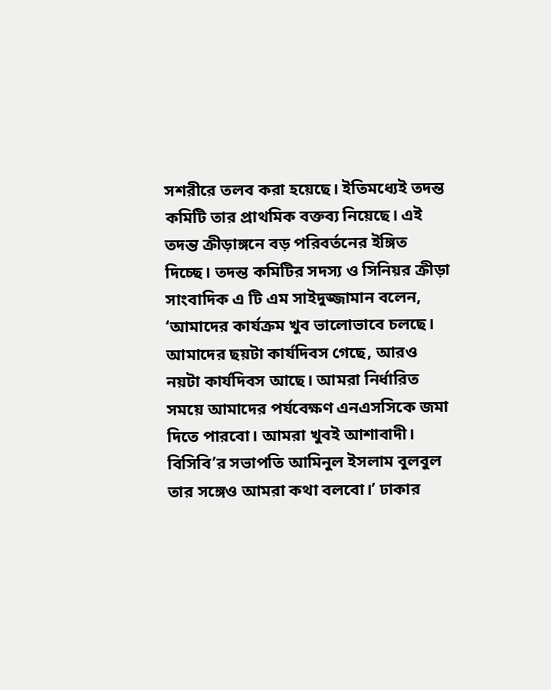সশরীরে তলব করা হয়েছে। ইতিমধ্যেই তদন্ত কমিটি তার প্রাথমিক বক্তব্য নিয়েছে। এই তদন্ত ক্রীড়াঙ্গনে বড় পরিবর্তনের ইঙ্গিত দিচ্ছে। তদন্ত কমিটির সদস্য ও সিনিয়র ক্রীড়া সাংবাদিক এ টি এম সাইদুজ্জামান বলেন, ‘আমাদের কার্যক্রম খুব ভালোভাবে চলছে। আমাদের ছয়টা কার্যদিবস গেছে, আরও নয়টা কার্যদিবস আছে। আমরা নির্ধারিত সময়ে আমাদের পর্যবেক্ষণ এনএসসিকে জমা দিতে পারবো। আমরা খুবই আশাবাদী। বিসিবি’র সভাপতি আমিনুল ইসলাম বুলবুল তার সঙ্গেও আমরা কথা বলবো।’ ঢাকার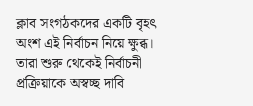ক্লাব সংগঠকদের একটি বৃহৎ অংশ এই নির্বাচন নিয়ে ক্ষুব্ধ। তারা শুরু থেকেই নির্বাচনী প্রক্রিয়াকে অস্বচ্ছ দাবি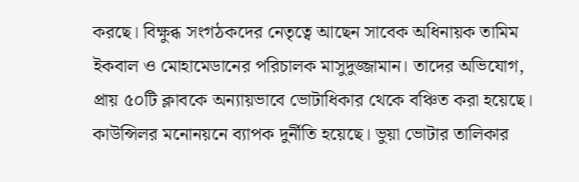করছে। বিক্ষুব্ধ সংগঠকদের নেতৃত্বে আছেন সাবেক অধিনায়ক তামিম ইকবাল ও মোহামেডানের পরিচালক মাসুদুজ্জামান। তাদের অভিযোগ, প্রায় ৫০টি ক্লাবকে অন্যায়ভাবে ভোটাধিকার থেকে বঞ্চিত করা হয়েছে। কাউন্সিলর মনোনয়নে ব্যাপক দুর্নীতি হয়েছে। ভুয়া ভোটার তালিকার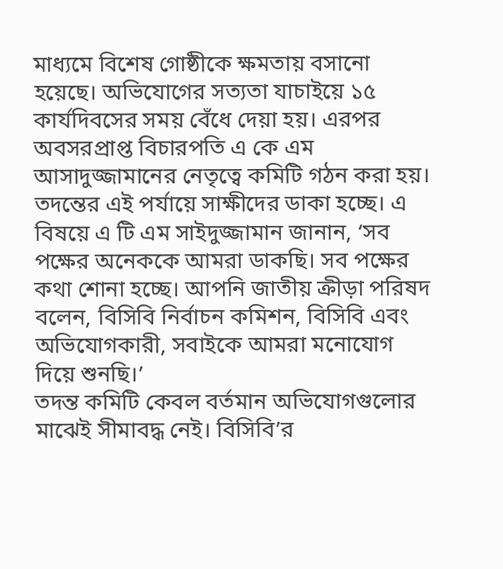মাধ্যমে বিশেষ গোষ্ঠীকে ক্ষমতায় বসানো হয়েছে। অভিযোগের সত্যতা যাচাইয়ে ১৫ কার্যদিবসের সময় বেঁধে দেয়া হয়। এরপর অবসরপ্রাপ্ত বিচারপতি এ কে এম আসাদুজ্জামানের নেতৃত্বে কমিটি গঠন করা হয়। তদন্তের এই পর্যায়ে সাক্ষীদের ডাকা হচ্ছে। এ বিষয়ে এ টি এম সাইদুজ্জামান জানান, ‘সব পক্ষের অনেককে আমরা ডাকছি। সব পক্ষের কথা শোনা হচ্ছে। আপনি জাতীয় ক্রীড়া পরিষদ বলেন, বিসিবি নির্বাচন কমিশন, বিসিবি এবং অভিযোগকারী, সবাইকে আমরা মনোযোগ দিয়ে শুনছি।’
তদন্ত কমিটি কেবল বর্তমান অভিযোগগুলোর মাঝেই সীমাবদ্ধ নেই। বিসিবি’র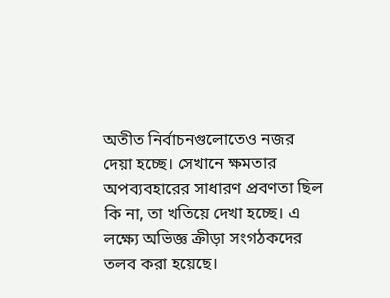অতীত নির্বাচনগুলোতেও নজর দেয়া হচ্ছে। সেখানে ক্ষমতার অপব্যবহারের সাধারণ প্রবণতা ছিল কি না, তা খতিয়ে দেখা হচ্ছে। এ লক্ষ্যে অভিজ্ঞ ক্রীড়া সংগঠকদের তলব করা হয়েছে।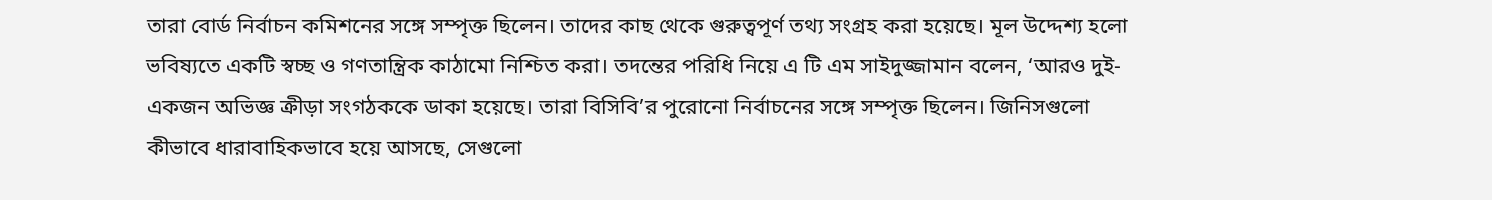তারা বোর্ড নির্বাচন কমিশনের সঙ্গে সম্পৃক্ত ছিলেন। তাদের কাছ থেকে গুরুত্বপূর্ণ তথ্য সংগ্রহ করা হয়েছে। মূল উদ্দেশ্য হলো ভবিষ্যতে একটি স্বচ্ছ ও গণতান্ত্রিক কাঠামো নিশ্চিত করা। তদন্তের পরিধি নিয়ে এ টি এম সাইদুজ্জামান বলেন, ‘আরও দুই-একজন অভিজ্ঞ ক্রীড়া সংগঠককে ডাকা হয়েছে। তারা বিসিবি’র পুরোনো নির্বাচনের সঙ্গে সম্পৃক্ত ছিলেন। জিনিসগুলো কীভাবে ধারাবাহিকভাবে হয়ে আসছে, সেগুলো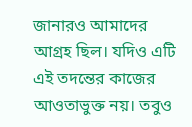জানারও আমাদের আগ্রহ ছিল। যদিও এটি এই তদন্তের কাজের আওতাভুক্ত নয়। তবুও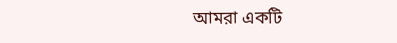আমরা একটি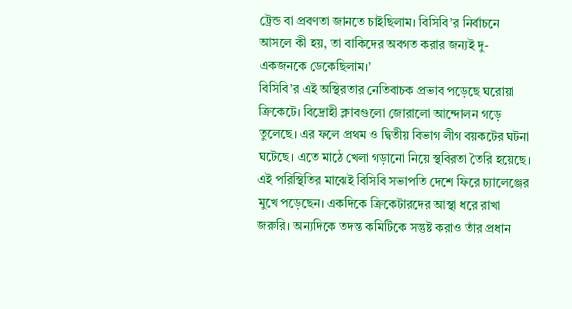ট্রেন্ড বা প্রবণতা জানতে চাইছিলাম। বিসিবি’র নির্বাচনে আসলে কী হয়, তা বাকিদের অবগত করার জন্যই দু-একজনকে ডেকেছিলাম।’
বিসিবি’র এই অস্থিরতার নেতিবাচক প্রভাব পড়েছে ঘরোয়া ক্রিকেটে। বিদ্রোহী ক্লাবগুলো জোরালো আন্দোলন গড়ে তুলেছে। এর ফলে প্রথম ও দ্বিতীয় বিভাগ লীগ বয়কটের ঘটনা ঘটেছে। এতে মাঠে খেলা গড়ানো নিয়ে স্থবিরতা তৈরি হয়েছে। এই পরিস্থিতির মাঝেই বিসিবি সভাপতি দেশে ফিরে চ্যালেঞ্জের মুখে পড়েছেন। একদিকে ক্রিকেটারদের আস্থা ধরে রাখা জরুরি। অন্যদিকে তদন্ত কমিটিকে সন্তুষ্ট করাও তাঁর প্রধান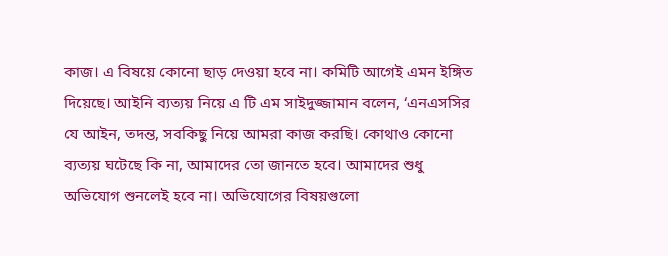কাজ। এ বিষয়ে কোনো ছাড় দেওয়া হবে না। কমিটি আগেই এমন ইঙ্গিত দিয়েছে। আইনি ব্যত্যয় নিয়ে এ টি এম সাইদুজ্জামান বলেন, ‘এনএসসির যে আইন, তদন্ত, সবকিছু নিয়ে আমরা কাজ করছি। কোথাও কোনো ব্যত্যয় ঘটেছে কি না, আমাদের তো জানতে হবে। আমাদের শুধু অভিযোগ শুনলেই হবে না। অভিযোগের বিষয়গুলো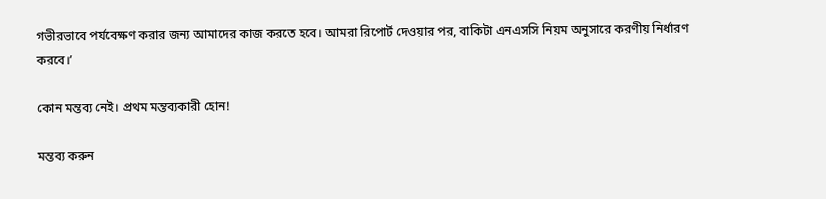গভীরভাবে পর্যবেক্ষণ করার জন্য আমাদের কাজ করতে হবে। আমরা রিপোর্ট দেওয়ার পর, বাকিটা এনএসসি নিয়ম অনুসারে করণীয় নির্ধারণ করবে।’

কোন মন্তব্য নেই। প্রথম মন্তব্যকারী হোন!

মন্তব্য করুন